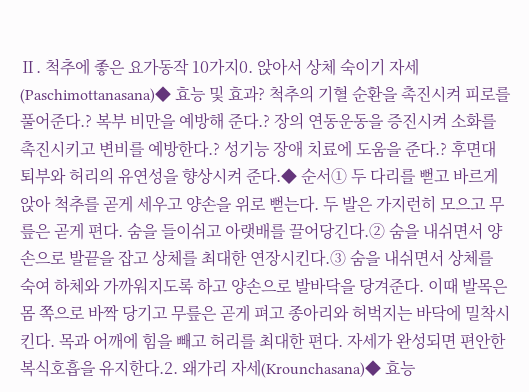Ⅱ. 척추에 좋은 요가동작 10가지0. 앉아서 상체 숙이기 자세(Paschimottanasana)◆ 효능 및 효과? 척추의 기혈 순환을 촉진시켜 피로를 풀어준다.? 복부 비만을 예방해 준다.? 장의 연동운동을 증진시켜 소화를 촉진시키고 변비를 예방한다.? 성기능 장애 치료에 도움을 준다.? 후면대퇴부와 허리의 유연성을 향상시켜 준다.◆ 순서① 두 다리를 뻗고 바르게 앉아 척추를 곧게 세우고 양손을 위로 뻗는다. 두 발은 가지런히 모으고 무릎은 곧게 편다. 숨을 들이쉬고 아랫배를 끌어당긴다.② 숨을 내쉬면서 양손으로 발끝을 잡고 상체를 최대한 연장시킨다.③ 숨을 내쉬면서 상체를 숙여 하체와 가까워지도록 하고 양손으로 발바닥을 당겨준다. 이때 발목은 몸 쪽으로 바짝 당기고 무릎은 곧게 펴고 종아리와 허벅지는 바닥에 밀착시킨다. 목과 어깨에 힘을 빼고 허리를 최대한 편다. 자세가 완성되면 편안한 복식호흡을 유지한다.2. 왜가리 자세(Krounchasana)◆ 효능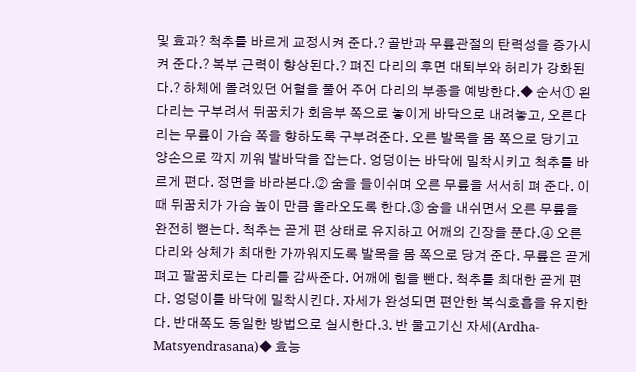및 효과? 척추를 바르게 교정시켜 준다.? 골반과 무릎관절의 탄력성을 증가시켜 준다.? 복부 근력이 향상된다.? 펴진 다리의 후면 대퇴부와 허리가 강화된다.? 하체에 몰려있던 어혈을 풀어 주어 다리의 부종을 예방한다.◆ 순서① 왼다리는 구부려서 뒤꿈치가 회음부 쪽으로 놓이게 바닥으로 내려놓고, 오른다리는 무릎이 가슴 쪽을 향하도록 구부려준다. 오른 발목을 몸 쪽으로 당기고 양손으로 깍지 끼워 발바닥을 잡는다. 엉덩이는 바닥에 밀착시키고 척추를 바르게 편다. 정면을 바라본다.② 숨을 들이쉬며 오른 무릎을 서서히 펴 준다. 이때 뒤꿈치가 가슴 높이 만큼 올라오도록 한다.③ 숨을 내쉬면서 오른 무릎을 완전히 뻗는다. 척추는 곧게 편 상태로 유지하고 어깨의 긴장을 푼다.④ 오른다리와 상체가 최대한 가까워지도록 발목을 몸 쪽으로 당겨 준다. 무릎은 곧게 펴고 팔꿈치로는 다리를 감싸준다. 어깨에 힘을 뺀다. 척추를 최대한 곧게 편다. 엉덩이를 바닥에 밀착시킨다. 자세가 완성되면 편안한 복식호흡을 유지한다. 반대쪽도 동일한 방법으로 실시한다.3. 반 물고기신 자세(Ardha-Matsyendrasana)◆ 효능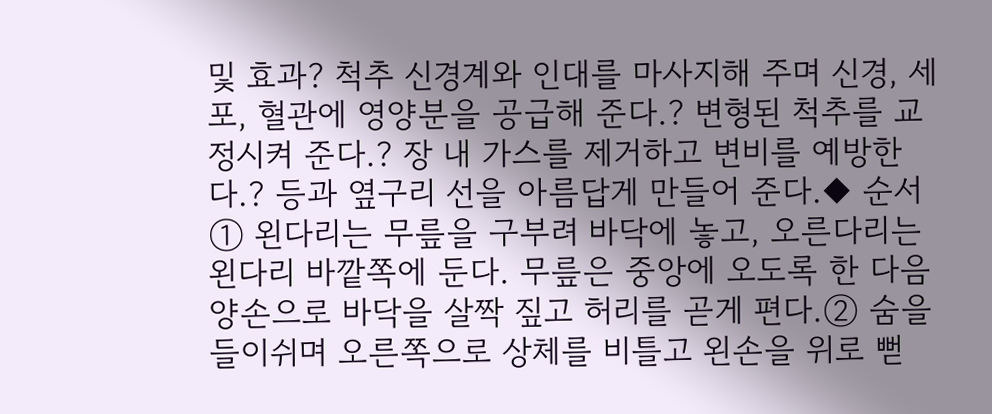및 효과? 척추 신경계와 인대를 마사지해 주며 신경, 세포, 혈관에 영양분을 공급해 준다.? 변형된 척추를 교정시켜 준다.? 장 내 가스를 제거하고 변비를 예방한다.? 등과 옆구리 선을 아름답게 만들어 준다.◆ 순서① 왼다리는 무릎을 구부려 바닥에 놓고, 오른다리는 왼다리 바깥쪽에 둔다. 무릎은 중앙에 오도록 한 다음 양손으로 바닥을 살짝 짚고 허리를 곧게 편다.② 숨을 들이쉬며 오른쪽으로 상체를 비틀고 왼손을 위로 뻗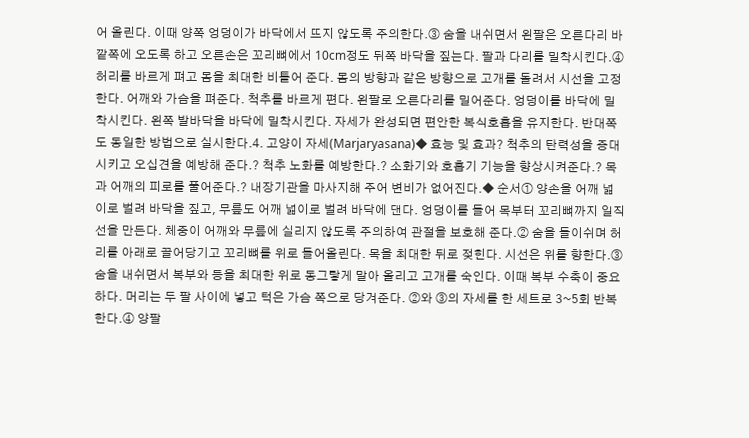어 올린다. 이때 양쪽 엉덩이가 바닥에서 뜨지 않도록 주의한다.③ 숨을 내쉬면서 왼팔은 오른다리 바깥쪽에 오도록 하고 오른손은 꼬리뼈에서 10cm정도 뒤쪽 바닥을 짚는다. 팔과 다리를 밀착시킨다.④ 허리를 바르게 펴고 몸을 최대한 비틀어 준다. 몸의 방향과 같은 방향으로 고개를 돌려서 시선을 고정한다. 어깨와 가슴을 펴준다. 척추를 바르게 편다. 왼팔로 오른다리를 밀어준다. 엉덩이를 바닥에 밀착시킨다. 왼쪽 발바닥을 바닥에 밀착시킨다. 자세가 완성되면 편안한 복식호흡을 유지한다. 반대쪽도 동일한 방법으로 실시한다.4. 고양이 자세(Marjaryasana)◆ 효능 및 효과? 척추의 탄력성을 증대시키고 오십견을 예방해 준다.? 척추 노화를 예방한다.? 소화기와 호흡기 기능을 향상시켜준다.? 목과 어깨의 피로를 풀어준다.? 내장기관을 마사지해 주어 변비가 없어진다.◆ 순서① 양손을 어깨 넓이로 벌려 바닥을 짚고, 무릎도 어깨 넓이로 벌려 바닥에 댄다. 엉덩이를 들어 목부터 꼬리뼈까지 일직선을 만든다. 체중이 어깨와 무릎에 실리지 않도록 주의하여 관절을 보호해 준다.② 숨을 들이쉬며 허리를 아래로 끌어당기고 꼬리뼈를 위로 들어올린다. 목을 최대한 뒤로 젖힌다. 시선은 위를 향한다.③ 숨을 내쉬면서 복부와 등을 최대한 위로 동그랗게 말아 올리고 고개를 숙인다. 이때 복부 수축이 중요하다. 머리는 두 팔 사이에 넣고 턱은 가슴 쪽으로 당겨준다. ②와 ③의 자세를 한 세트로 3~5회 반복한다.④ 양팔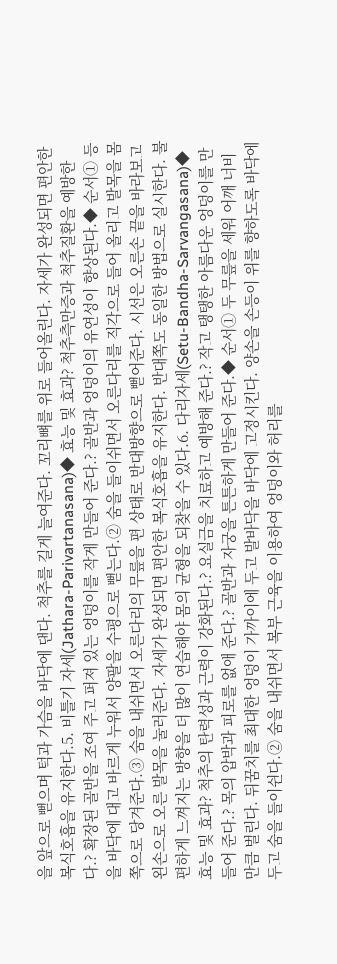을 앞으로 뻗으며 턱과 가슴을 바닥에 댄다. 척추를 길게 늘여준다. 꼬리뼈를 위로 들어올린다. 자세가 완성되면 편안한 복식호흡을 유지한다.5. 비틀기 자세(Jathara-Parivartanasana)◆ 효능 및 효과? 척추측만증과 척추질환을 예방한다.? 확장된 골반을 조여 주고 퍼져 있는 엉덩이를 작게 만들어 준다.? 골반과 엉덩이의 유연성이 향상된다.◆ 순서① 등을 바닥에 대고 바르게 누워서 양팔을 수평으로 뻗는다.② 숨을 들이쉬면서 오른다리를 직각으로 들어 올리고 발목을 몸 쪽으로 당겨준다.③ 숨을 내쉬면서 오른다리의 무릎을 편 상태로 반대방향으로 뻗어준다. 시선은 오른손 끝을 바라보고 왼손으로 오른 발목을 눌러준다. 자세가 완성되면 편안한 복식호흡을 유지한다. 반대쪽도 동일한 방법으로 실시한다. 불편하게 느껴지는 방향을 더 많이 연습해야 몸의 균형을 되찾을 수 있다.6. 다리자세(Setu-Bandha-Sarvangasana)◆ 효능 및 효과? 척추의 탄력성과 근력이 강화된다.? 요실금을 치료하고 예방해 준다.? 작고 탱탱한 아름다운 엉덩이를 만들어 준다.? 목의 압박과 피로를 없애 준다.? 골반과 자궁을 튼튼하게 만들어 준다.◆ 순서① 두 무릎을 세워 어깨 너비만큼 벌린다. 뒤꿈치를 최대한 엉덩이 가까이에 두고 발바닥을 바닥에 고정시킨다. 양손을 손등이 위를 향하도록 바닥에 두고 숨을 들이쉰다.② 숨을 내쉬면서 복부 근육을 이용하여 엉덩이와 허리를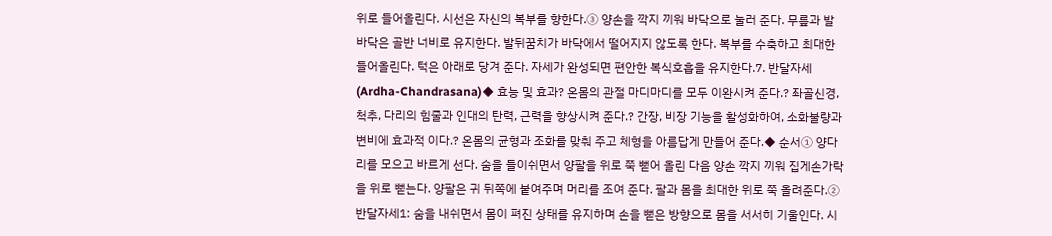위로 들어올린다. 시선은 자신의 복부를 향한다.③ 양손을 깍지 끼워 바닥으로 눌러 준다. 무릎과 발바닥은 골반 너비로 유지한다. 발뒤꿈치가 바닥에서 떨어지지 않도록 한다. 복부를 수축하고 최대한 들어올린다. 턱은 아래로 당겨 준다. 자세가 완성되면 편안한 복식호흡을 유지한다.7. 반달자세(Ardha-Chandrasana)◆ 효능 및 효과? 온몸의 관절 마디마디를 모두 이완시켜 준다.? 좌골신경, 척추, 다리의 힘줄과 인대의 탄력, 근력을 향상시켜 준다.? 간장, 비장 기능을 활성화하여, 소화불량과 변비에 효과적 이다.? 온몸의 균형과 조화를 맞춰 주고 체형을 아름답게 만들어 준다.◆ 순서① 양다리를 모으고 바르게 선다. 숨을 들이쉬면서 양팔을 위로 쭉 뻗어 올린 다음 양손 깍지 끼워 집게손가락을 위로 뻗는다. 양팔은 귀 뒤쪽에 붙여주며 머리를 조여 준다. 팔과 몸을 최대한 위로 쭉 올려준다.② 반달자세1: 숨을 내쉬면서 몸이 펴진 상태를 유지하며 손을 뻗은 방향으로 몸을 서서히 기울인다. 시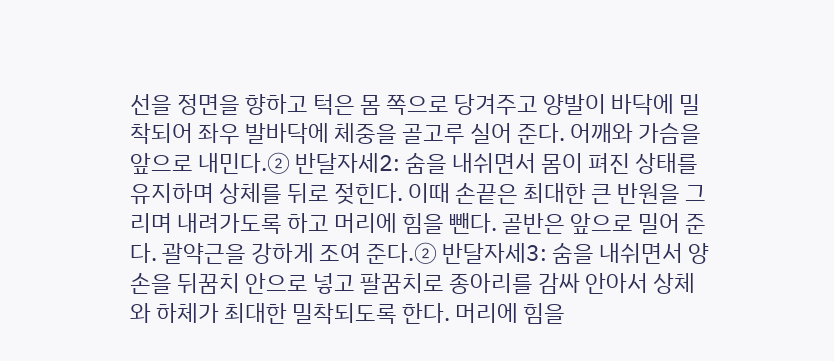선을 정면을 향하고 턱은 몸 쪽으로 당겨주고 양발이 바닥에 밀착되어 좌우 발바닥에 체중을 골고루 실어 준다. 어깨와 가슴을 앞으로 내민다.② 반달자세2: 숨을 내쉬면서 몸이 펴진 상태를 유지하며 상체를 뒤로 젖힌다. 이때 손끝은 최대한 큰 반원을 그리며 내려가도록 하고 머리에 힘을 뺀다. 골반은 앞으로 밀어 준다. 괄약근을 강하게 조여 준다.② 반달자세3: 숨을 내쉬면서 양손을 뒤꿈치 안으로 넣고 팔꿈치로 종아리를 감싸 안아서 상체와 하체가 최대한 밀착되도록 한다. 머리에 힘을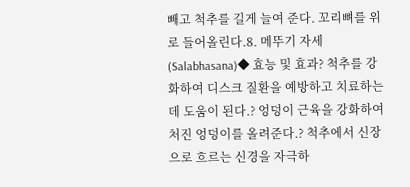빼고 척추를 길게 늘여 준다. 꼬리뼈를 위로 들어올린다.8. 메뚜기 자세(Salabhasana)◆ 효능 및 효과? 척추를 강화하여 디스크 질환을 예방하고 치료하는데 도움이 된다.? 엉덩이 근육을 강화하여 처진 엉덩이를 올려준다.? 척추에서 신장으로 흐르는 신경을 자극하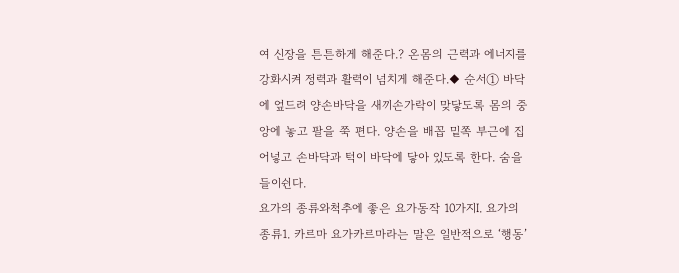여 신장을 튼튼하게 해준다.? 온몸의 근력과 에너지를 강화시켜 정력과 활력이 넘치게 해준다.◆ 순서① 바닥에 엎드려 양손바닥을 새끼손가락이 맞닿도록 몸의 중앙에 놓고 팔을 쭉 편다. 양손을 배꼽 밑쪽 부근에 집어넣고 손바닥과 턱이 바닥에 닿아 있도록 한다. 숨을 들이쉰다.
요가의 종류와척추에 좋은 요가동작 10가지Ⅰ. 요가의 종류1. 카르마 요가카르마라는 말은 일반적으로 ‘행동’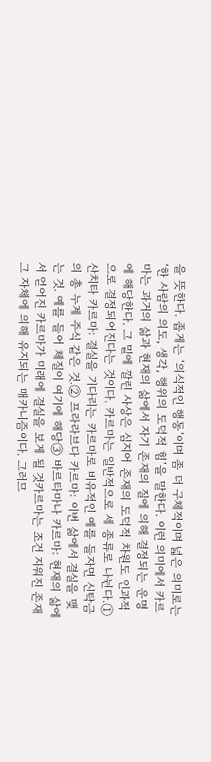을 뜻한다. 좁게는 ‘의식적인 행동’이며 좀 더 구체적이며 넓은 의미로는 ‘한 사람의 의도, 생각, 행위의 도덕적 힘’을 말한다. 이런 의미에서 카르마는 과거의 삶과 현재의 삶에서 자기 존재의 질에 의해 결정되는 운명에 해당한다. 그 밑에 깔린 사상은 심지어 존재의 도덕적 차원도 인과적으로 결정되어진다는 것이다. 카르마는 일반적으로 세 종류로 나뉜다.① 산치타 카르마: 결실을 기다리는 카르마로 비유적인 예를 들자면 신탁금의 총 누계 주식 같은 것.② 프라라브다 카르마: 이번 삶에서 결실을 맺는 것. 예를 들어 체질이 여기에 해당③ 바르타마나 카르마: 현재의 삶에서 얻어진 카르마가 미래에 결실을 보게 될 것카르마는 조건 지워진 존재 그 자체에 의해 유지되는 매카니즘이다. 그러므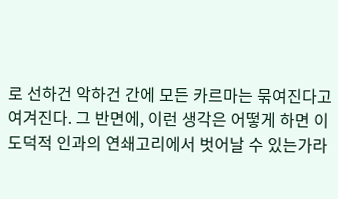로 선하건 악하건 간에 모든 카르마는 묶여진다고 여겨진다. 그 반면에, 이런 생각은 어떻게 하면 이 도덕적 인과의 연쇄고리에서 벗어날 수 있는가라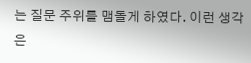는 질문 주위를 맴돌게 하였다. 이런 생각은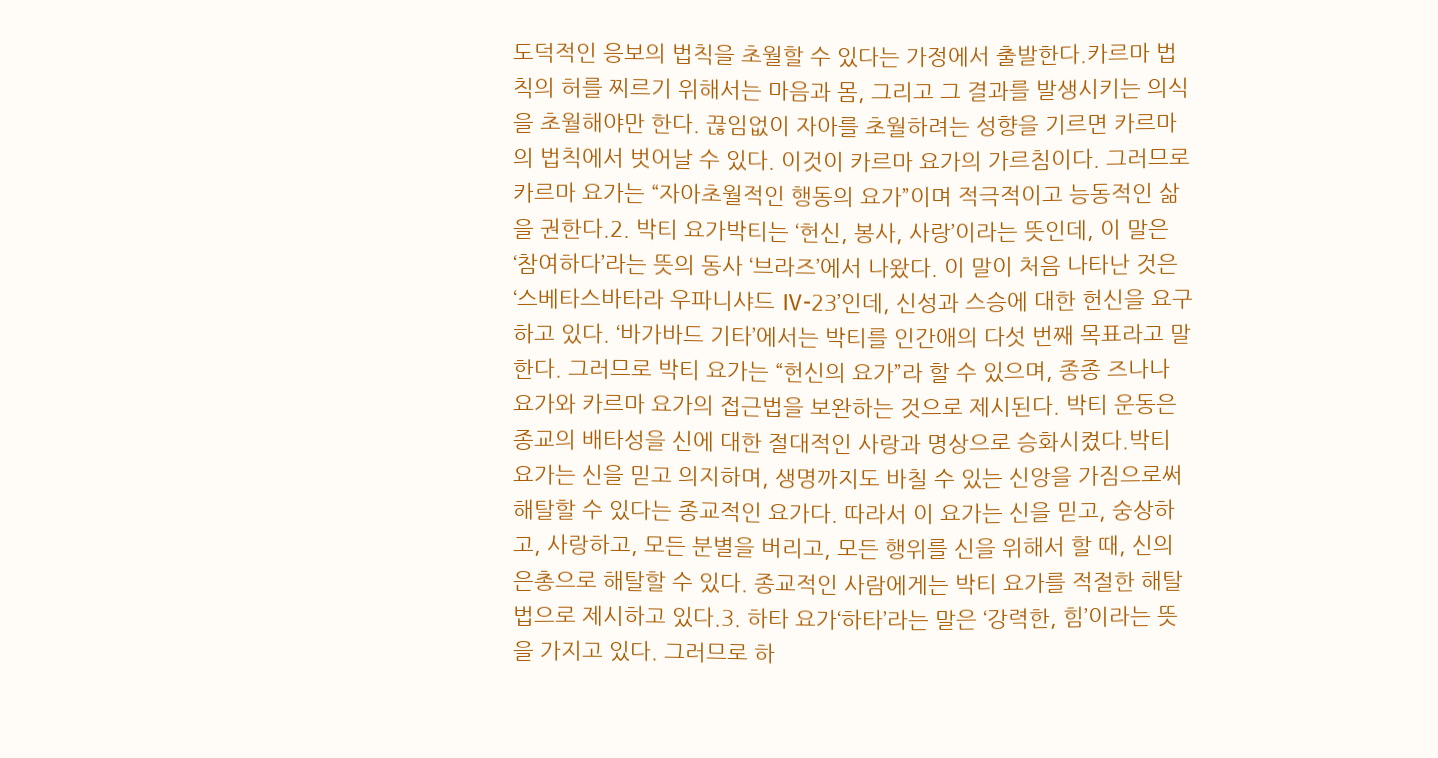도덕적인 응보의 법칙을 초월할 수 있다는 가정에서 출발한다.카르마 법칙의 허를 찌르기 위해서는 마음과 몸, 그리고 그 결과를 발생시키는 의식을 초월해야만 한다. 끊임없이 자아를 초월하려는 성향을 기르면 카르마의 법칙에서 벗어날 수 있다. 이것이 카르마 요가의 가르침이다. 그러므로 카르마 요가는 “자아초월적인 행동의 요가”이며 적극적이고 능동적인 삶을 권한다.2. 박티 요가박티는 ‘헌신, 봉사, 사랑’이라는 뜻인데, 이 말은 ‘참여하다’라는 뜻의 동사 ‘브라즈’에서 나왔다. 이 말이 처음 나타난 것은 ‘스베타스바타라 우파니샤드 Ⅳ-23’인데, 신성과 스승에 대한 헌신을 요구하고 있다. ‘바가바드 기타’에서는 박티를 인간애의 다섯 번째 목표라고 말한다. 그러므로 박티 요가는 “헌신의 요가”라 할 수 있으며, 종종 즈나나 요가와 카르마 요가의 접근법을 보완하는 것으로 제시된다. 박티 운동은 종교의 배타성을 신에 대한 절대적인 사랑과 명상으로 승화시켰다.박티 요가는 신을 믿고 의지하며, 생명까지도 바칠 수 있는 신앙을 가짐으로써 해탈할 수 있다는 종교적인 요가다. 따라서 이 요가는 신을 믿고, 숭상하고, 사랑하고, 모든 분별을 버리고, 모든 행위를 신을 위해서 할 때, 신의 은총으로 해탈할 수 있다. 종교적인 사람에게는 박티 요가를 적절한 해탈법으로 제시하고 있다.3. 하타 요가‘하타’라는 말은 ‘강력한, 힘’이라는 뜻을 가지고 있다. 그러므로 하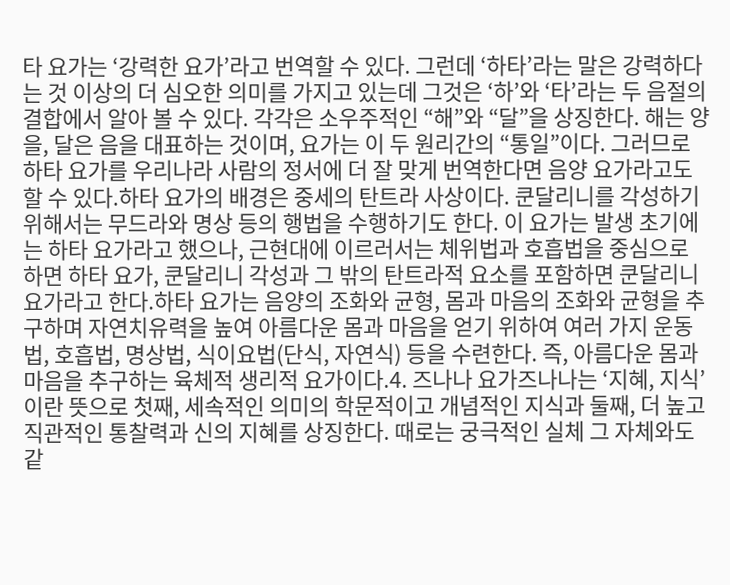타 요가는 ‘강력한 요가’라고 번역할 수 있다. 그런데 ‘하타’라는 말은 강력하다는 것 이상의 더 심오한 의미를 가지고 있는데 그것은 ‘하’와 ‘타’라는 두 음절의 결합에서 알아 볼 수 있다. 각각은 소우주적인 “해”와 “달”을 상징한다. 해는 양을, 달은 음을 대표하는 것이며, 요가는 이 두 원리간의 “통일”이다. 그러므로 하타 요가를 우리나라 사람의 정서에 더 잘 맞게 번역한다면 음양 요가라고도 할 수 있다.하타 요가의 배경은 중세의 탄트라 사상이다. 쿤달리니를 각성하기 위해서는 무드라와 명상 등의 행법을 수행하기도 한다. 이 요가는 발생 초기에는 하타 요가라고 했으나, 근현대에 이르러서는 체위법과 호흡법을 중심으로 하면 하타 요가, 쿤달리니 각성과 그 밖의 탄트라적 요소를 포함하면 쿤달리니 요가라고 한다.하타 요가는 음양의 조화와 균형, 몸과 마음의 조화와 균형을 추구하며 자연치유력을 높여 아름다운 몸과 마음을 얻기 위하여 여러 가지 운동법, 호흡법, 명상법, 식이요법(단식, 자연식) 등을 수련한다. 즉, 아름다운 몸과 마음을 추구하는 육체적 생리적 요가이다.4. 즈나나 요가즈나나는 ‘지혜, 지식’이란 뜻으로 첫째, 세속적인 의미의 학문적이고 개념적인 지식과 둘째, 더 높고 직관적인 통찰력과 신의 지혜를 상징한다. 때로는 궁극적인 실체 그 자체와도 같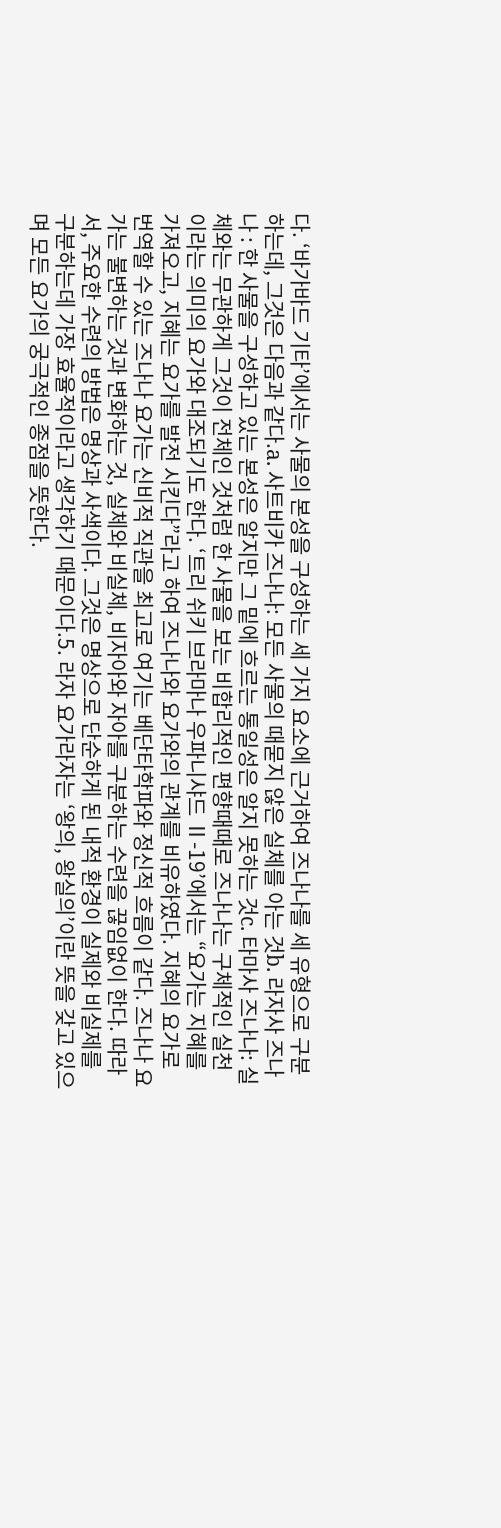다. ‘바가바드 기타’에서는 사물의 본성을 구성하는 세 가지 요소에 근거하여 즈나나를 세 유형으로 구분하는데, 그것은 다음과 같다.a. 사트비카 즈나나: 모든 사물의 때묻지 않은 실체를 아는 것b. 라자사 즈나나 : 한 사물을 구성하고 있는 본성은 알지만 그 밑에 흐르는 통일성은 알지 못하는 것c. 타마사 즈나나: 실체와는 무관하게 그것이 전체인 것처럼 한 사물을 보는 비합리적인 편향때때로 즈나나는 구체적인 실천이라는 의미의 요가와 대조되기도 한다. ‘트리 쉬키 브라마나 우파니샤드 Ⅱ-19’에서는 “요가는 지혜를 가져오고, 지혜는 요가를 발전 시킨다”라고 하여 즈나나와 요가와의 관계를 비유하였다. 지혜의 요가로 번역할 수 있는 즈나나 요가는 신비적 직관을 최고로 여기는 베단타학파와 정신적 흐름이 같다. 즈나나 요가는 불변하는 것과 변화하는 것, 실체와 비실체, 비자아와 자아를 구분하는 수련을 끊임없이 한다. 따라서, 주요한 수련의 방법은 명상과 사색이다. 그것은 명상으로 단순하게 된 내적 환경이 실제와 비실제를 구분하는데 가장 효율적이라고 생각하기 때문이다.5. 라자 요가라자는 ‘왕의, 왕실의’이란 뜻을 갖고 있으며 모든 요가의 궁극적인 종점을 뜻한다.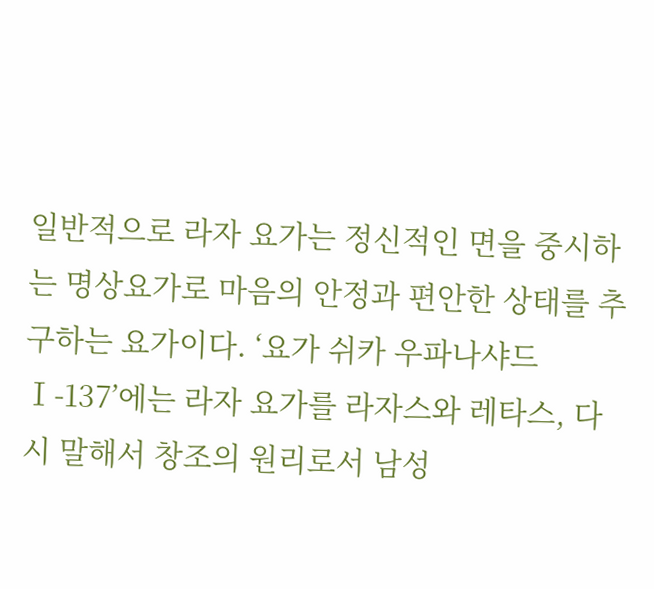일반적으로 라자 요가는 정신적인 면을 중시하는 명상요가로 마음의 안정과 편안한 상태를 추구하는 요가이다. ‘요가 쉬카 우파나샤드 Ⅰ-137’에는 라자 요가를 라자스와 레타스, 다시 말해서 창조의 원리로서 남성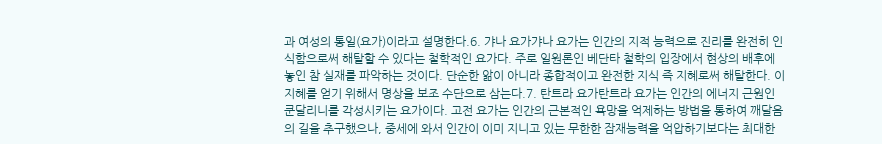과 여성의 통일(요가)이라고 설명한다.6. 갸나 요가갸나 요가는 인간의 지적 능력으로 진리를 완전히 인식함으로써 해탈할 수 있다는 철학적인 요가다. 주로 일원론인 베단타 철학의 입장에서 현상의 배후에 놓인 참 실재를 파악하는 것이다. 단순한 앎이 아니라 종합적이고 완전한 지식 즉 지혜로써 해탈한다. 이 지혜를 얻기 위해서 명상을 보조 수단으로 삼는다.7. 탄트라 요가탄트라 요가는 인간의 에너지 근원인 쿤달리니를 각성시키는 요가이다. 고전 요가는 인간의 근본적인 욕망을 억제하는 방법을 통하여 깨달음의 길을 추구했으나, 중세에 와서 인간이 이미 지니고 있는 무한한 잠재능력을 억압하기보다는 최대한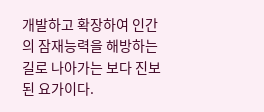개발하고 확장하여 인간의 잠재능력을 해방하는 길로 나아가는 보다 진보된 요가이다.